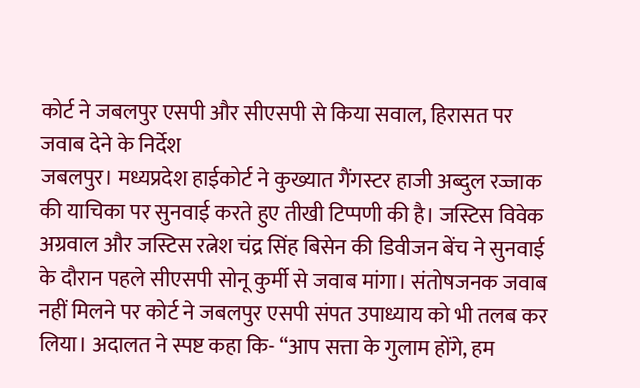कोर्ट ने जबलपुर एसपी और सीएसपी से किया सवाल, हिरासत पर जवाब देने के निर्देश
जबलपुर। मध्यप्रदेश हाईकोर्ट ने कुख्यात गैंगस्टर हाजी अब्दुल रज्जाक की याचिका पर सुनवाई करते हुए तीखी टिप्पणी की है। जस्टिस विवेक अग्रवाल और जस्टिस रत्नेश चंद्र सिंह बिसेन की डिवीजन बेंच ने सुनवाई के दौरान पहले सीएसपी सोनू कुर्मी से जवाब मांगा। संतोषजनक जवाब नहीं मिलने पर कोर्ट ने जबलपुर एसपी संपत उपाध्याय को भी तलब कर लिया। अदालत ने स्पष्ट कहा कि- “आप सत्ता के गुलाम होंगे, हम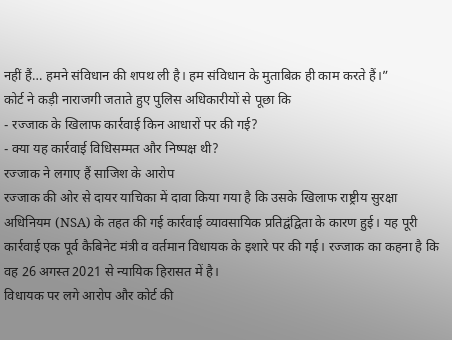नहीं हैं… हमने संविधान की शपथ ली है। हम संविधान के मुताबिक़ ही काम करते हैं।”
कोर्ट ने कड़ी नाराजगी जताते हुए पुलिस अधिकारीयों से पूछा कि
- रज्जाक के खिलाफ कार्रवाई किन आधारों पर की गई?
- क्या यह कार्रवाई विधिसम्मत और निष्पक्ष थी?
रज्जाक ने लगाए हैं साजिश के आरोप
रज्जाक की ओर से दायर याचिका में दावा किया गया है कि उसके खिलाफ राष्ट्रीय सुरक्षा अधिनियम (NSA) के तहत की गई कार्रवाई व्यावसायिक प्रतिद्वंद्विता के कारण हुई। यह पूरी कार्रवाई एक पूर्व कैबिनेट मंत्री व वर्तमान विधायक के इशारे पर की गई। रज्जाक का कहना है कि वह 26 अगस्त 2021 से न्यायिक हिरासत में है।
विधायक पर लगे आरोप और कोर्ट की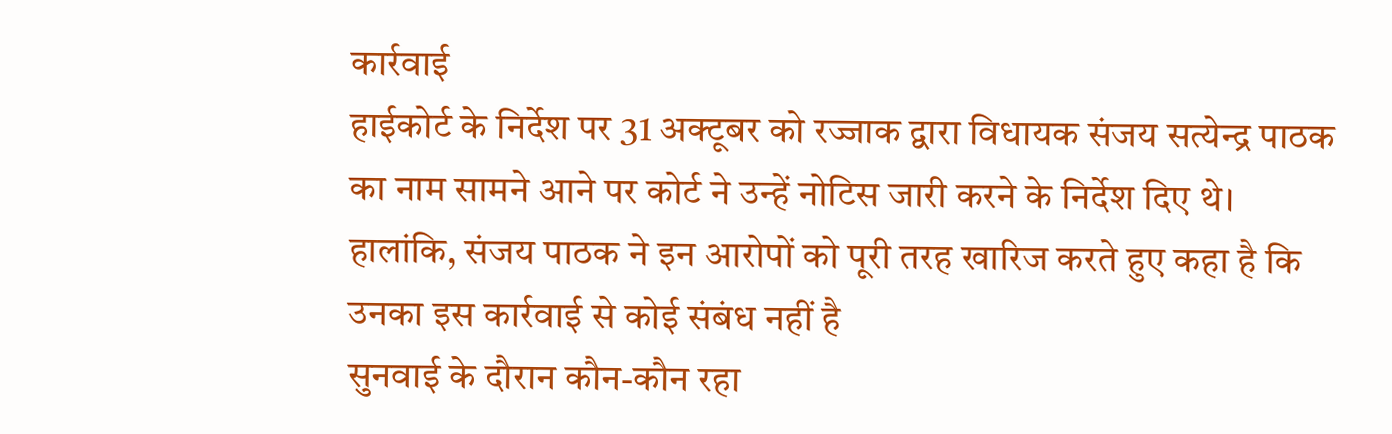कार्रवाई
हाईकोर्ट के निर्देश पर 31 अक्टूबर को रज्जाक द्वारा विधायक संजय सत्येन्द्र पाठक का नाम सामने आने पर कोर्ट ने उन्हें नोटिस जारी करने के निर्देश दिए थे। हालांकि, संजय पाठक ने इन आरोपों को पूरी तरह खारिज करते हुए कहा है कि उनका इस कार्रवाई से कोई संबंध नहीं है
सुनवाई के दौरान कौन-कौन रहा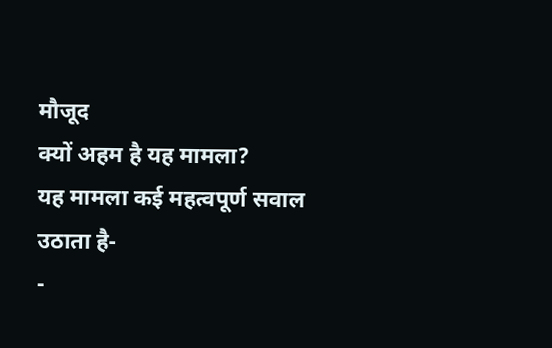मौजूद
क्यों अहम है यह मामला?
यह मामला कई महत्वपूर्ण सवाल उठाता है-
-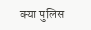क्या पुलिस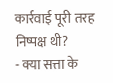कार्रवाई पूरी तरह निष्पक्ष थी?
- क्या सत्ता के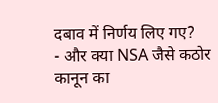दबाव में निर्णय लिए गए?
- और क्या NSA जैसे कठोर कानून का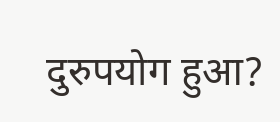दुरुपयोग हुआ?